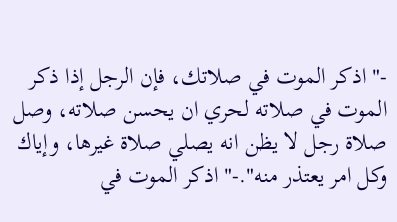-" اذكر الموت في صلاتك، فإن الرجل إذا ذكر الموت في صلاته لحري ان يحسن صلاته، وصل صلاة رجل لا يظن انه يصلي صلاة غيرها، وإياك وكل امر يعتذر منه".-" اذكر الموت في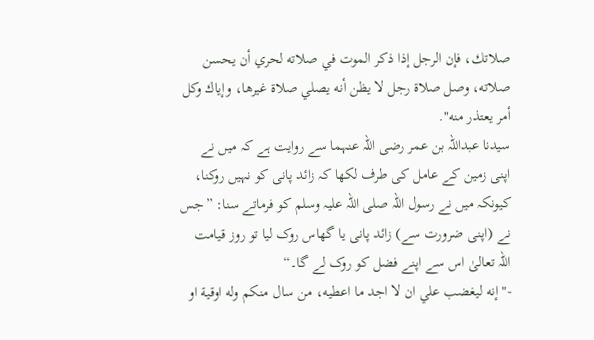صلاتك، فإن الرجل إذا ذكر الموت في صلاته لحري أن يحسن صلاته، وصل صلاة رجل لا يظن أنه يصلي صلاة غيرها، وإياك وكل أمر يعتذر منه".
سیدنا عبداللہ بن عمر رضی اللہ عنہما سے روایت ہے کہ میں نے اپنی زمین کے عامل کی طرف لکھا کہ زائد پانی کو نہیں روکنا، کیونکہ میں نے رسول اللہ صلی اللہ علیہ وسلم کو فرماتے سنا: ”جس نے (اپنی ضرورت سے) زائد پانی یا گھاس روک لیا تو روز قیامت اللہ تعالیٰ اس سے اپنے فضل کو روک لے گا۔“
-" إنه ليغضب علي ان لا اجد ما اعطيه، من سال منكم وله اوقية او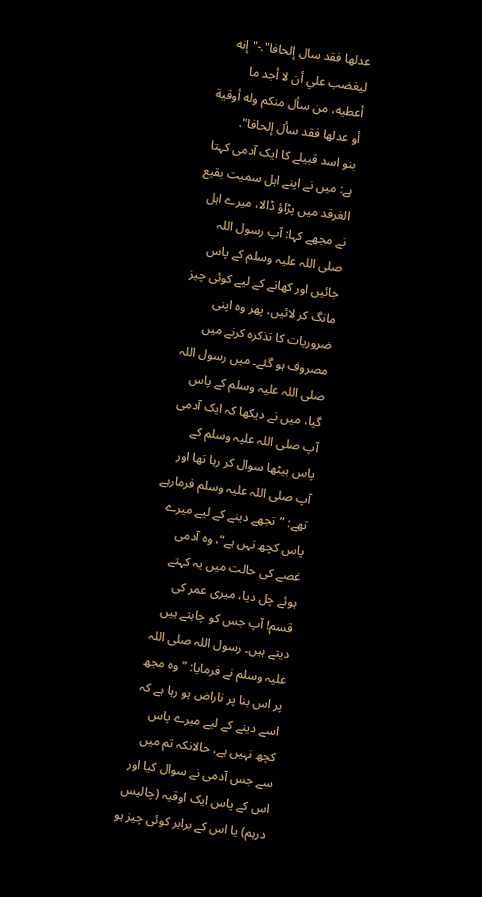عدلها فقد سال إلحافا".-" إنه ليغضب علي أن لا أجد ما أعطيه، من سأل منكم وله أوقية أو عدلها فقد سأل إلحافا".
بنو اسد قبیلے کا ایک آدمی کہتا ہے: میں نے اپنے اہل سمیت بقیع الغرقد میں پڑاؤ ڈالا، میرے اہل نے مجھے کہا: آپ رسول اللہ صلی اللہ علیہ وسلم کے پاس جائیں اور کھانے کے لیے کوئی چیز مانگ کر لائیں، پھر وہ اپنی ضروریات کا تذکرہ کرنے میں مصروف ہو گئے۔ میں رسول اللہ صلی اللہ علیہ وسلم کے پاس گیا، میں نے دیکھا کہ ایک آدمی آپ صلی اللہ علیہ وسلم کے پاس بیٹھا سوال کر رہا تھا اور آپ صلی اللہ علیہ وسلم فرمارہے تھے: ”تجھے دینے کے لیے میرے پاس کچھ نہں ہے“، وہ آدمی غصے کی حالت میں یہ کہتے ہوئے چل دیا، میری عمر کی قسم! آپ جس کو چاہتے ہیں دیتے ہیں۔ رسول اللہ صلی اللہ علیہ وسلم نے فرمایا: ”وہ مجھ پر اس بنا پر ناراض ہو رہا ہے کہ اسے دینے کے لیے میرے پاس کچھ نہیں ہے، حالانکہ تم میں سے جس آدمی نے سوال کیا اور اس کے پاس ایک اوقیہ (چالیس درہم) یا اس کے برابر کوئی چیز ہو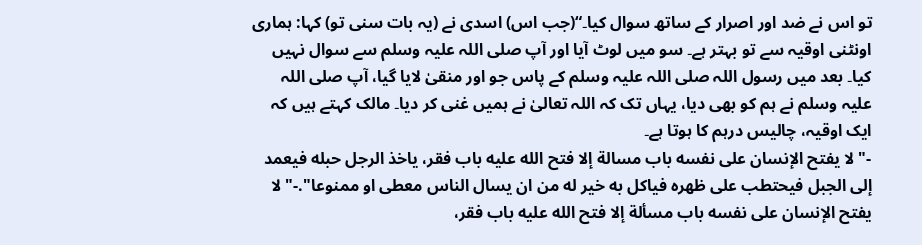تو اس نے ضد اور اصرار کے ساتھ سوال کیا۔“(جب اس) اسدی نے (یہ بات سنی تو) کہا: ہماری اونٹنی اوقیہ سے تو بہتر ہے۔ سو میں لوٹ آیا اور آپ صلی اللہ علیہ وسلم سے سوال نہیں کیا۔ بعد میں رسول اللہ صلی اللہ علیہ وسلم کے پاس جو اور منقیٰ لایا گیا، آپ صلی اللہ علیہ وسلم نے ہم کو بھی دیا، یہاں تک کہ اللہ تعالیٰ نے ہمیں غنی کر دیا۔ مالک کہتے ہیں کہ ایک اوقیہ، چالیس درہم کا ہوتا ہے۔
-" لا يفتح الإنسان على نفسه باب مسالة إلا فتح الله عليه باب فقر، ياخذ الرجل حبله فيعمد إلى الجبل فيحتطب على ظهره فياكل به خير له من ان يسال الناس معطى او ممنوعا".-" لا يفتح الإنسان على نفسه باب مسألة إلا فتح الله عليه باب فقر،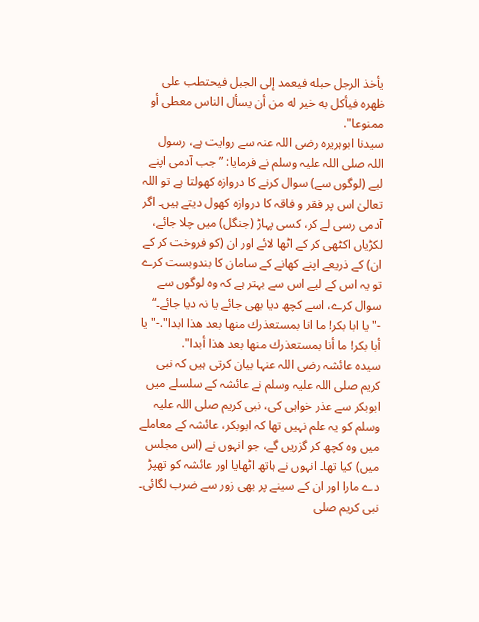يأخذ الرجل حبله فيعمد إلى الجبل فيحتطب على ظهره فيأكل به خير له من أن يسأل الناس معطى أو ممنوعا".
سیدنا ابوہریرہ رضی اللہ عنہ سے روایت ہے، رسول اللہ صلی اللہ علیہ وسلم نے فرمایا: ”جب آدمی اپنے لیے (لوگوں سے) سوال کرنے کا دروازہ کھولتا ہے تو اللہ تعالیٰ اس پر فقر و فاقہ کا دروازہ کھول دیتے ہیں۔ اگر آدمی رسی لے کر، کسی پہاڑ (جنگل) میں چلا جائے، لکڑیاں اکٹھی کر کے اٹھا لائے اور ان (کو فروخت کر کے ان) کے ذریعے اپنے کھانے کے سامان کا بندوبست کرے تو یہ اس کے لیے اس سے بہتر ہے کہ وہ لوگوں سے سوال کرے، اسے کچھ دیا بھی جائے یا نہ دیا جائے۔“
-" يا ابا بكر! ما انا بمستعذرك منها بعد هذا ابدا".-" يا أبا بكر! ما أنا بمستعذرك منها بعد هذا أبدا".
سیدہ عائشہ رضی اللہ عنہا بیان کرتی ہیں کہ نبی کریم صلی اللہ علیہ وسلم نے عائشہ کے سلسلے میں ابوبکر سے عذر خواہی کی، نبی کریم صلی اللہ علیہ وسلم کو یہ علم نہیں تھا کہ ابوبکر، عائشہ کے معاملے میں وہ کچھ کر گزریں گے، جو انہوں نے (اس مجلس میں) کیا تھا۔ انہوں نے ہاتھ اٹھایا اور عائشہ کو تھپڑ دے مارا اور ان کے سینے پر بھی زور سے ضرب لگائی۔ نبی کریم صلی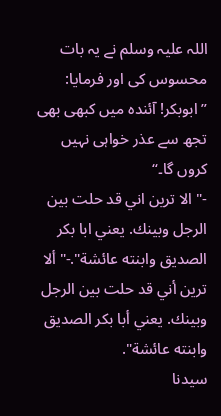اللہ علیہ وسلم نے یہ بات محسوس کی اور فرمایا: ”ابوبکر! آئندہ میں کبھی بھی تجھ سے عذر خواہی نہیں کروں گا۔“
-" الا ترين اني قد حلت بين الرجل وبينك. يعني ابا بكر الصديق وابنته عائشة".-" ألا ترين أني قد حلت بين الرجل وبينك. يعني أبا بكر الصديق وابنته عائشة".
سیدنا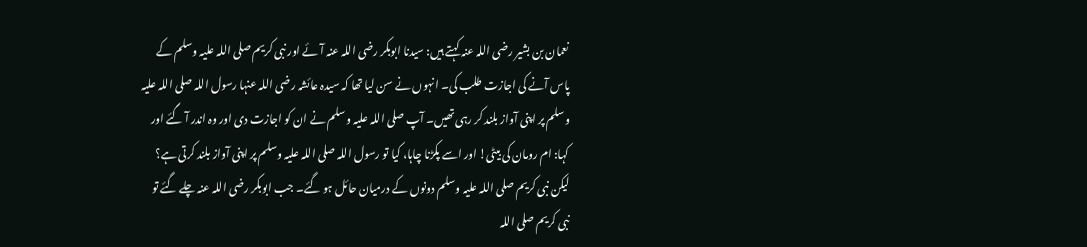نعمان بن بشیر رضی اللہ عنہ کہتے ہیں: سیدنا ابوبکر رضی اللہ عنہ آئے اور نبی کریم صلی اللہ علیہ وسلم کے پاس آنے کی اجازت طلب کی۔ انہوں نے سن لیا تھا کہ سیدہ عائشہ رضی اللہ عنہا رسول اللہ صلی اللہ علیہ وسلم پر اپنی آواز بلند کر رہی تھیں۔ آپ صلی اللہ علیہ وسلم نے ان کو اجازت دی اور وہ اندر آ گئے اور کہا: ام رومان کی بیٹی! اور اسے پکڑنا چاہا، کیا تو رسول اللہ صلی اللہ علیہ وسلم پر اپنی آواز بلند کرتی ہے؟ لیکن نبی کریم صلی اللہ علیہ وسلم دونوں کے درمیان حائل ہو گئے۔ جب ابوبکر رضی اللہ عنہ چلے گئے تو نبی کریم صلی اللہ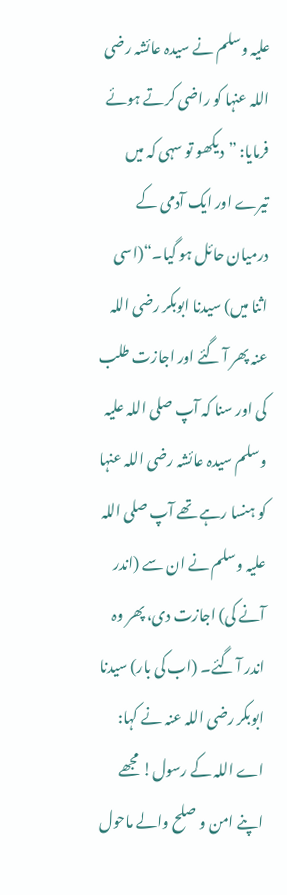علیہ وسلم نے سیدہ عائشہ رضی اللہ عنہا کو راضی کرتے ہوئے فرمایا: ”دیکھو تو سہی کہ میں تیرے اور ایک آدمی کے درمیان حائل ہو گیا۔“(اسی اثنا میں) سیدنا ابوبکر رضی اللہ عنہ پھر آ گئے اور اجازت طلب کی اور سنا کہ آپ صلی اللہ علیہ وسلم سیدہ عائشہ رضی اللہ عنہا کو ہنسا رہے تھے آپ صلی اللہ علیہ وسلم نے ان سے (اندر آنے کی) اجازت دی، پھر وہ اندر آ گئے۔ (اب کی بار) سیدنا ابوبکر رضی اللہ عنہ نے کہا: اے اللہ کے رسول! مجھے اپنے امن و صلح والے ماحول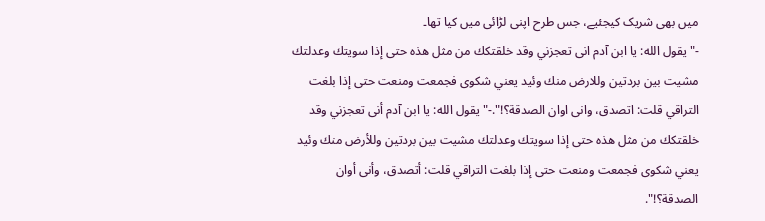میں بھی شریک کیجئیے، جس طرح اپنی لڑائی میں کیا تھا۔
-" يقول الله: يا ابن آدم انى تعجزني وقد خلقتكك من مثل هذه حتى إذا سويتك وعدلتك مشيت بين بردتين وللارض منك وئيد يعني شكوى فجمعت ومنعت حتى إذا بلغت التراقي قلت: اتصدق، وانى اوان الصدقة؟!".-" يقول الله: يا ابن آدم أنى تعجزني وقد خلقتكك من مثل هذه حتى إذا سويتك وعدلتك مشيت بين بردتين وللأرض منك وئيد يعني شكوى فجمعت ومنعت حتى إذا بلغت التراقي قلت: أتصدق، وأنى أوان الصدقة؟!".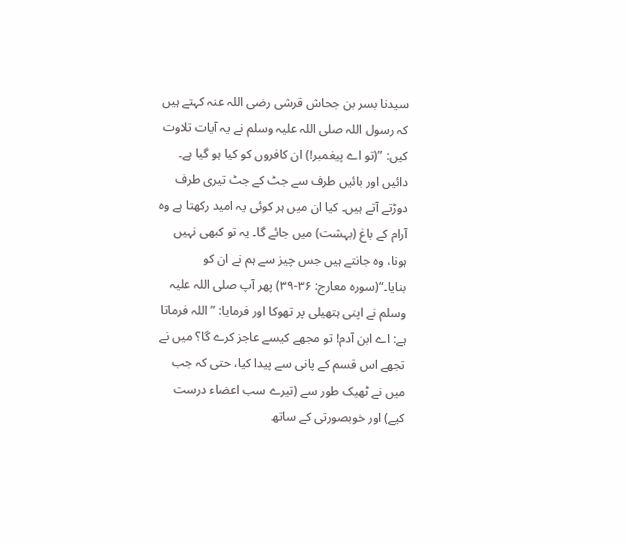سیدنا بسر بن جحاش قرشی رضی اللہ عنہ کہتے ہیں کہ رسول اللہ صلی اللہ علیہ وسلم نے یہ آیات تلاوت کیں: ”(تو اے پیغمبر!) ان کافروں کو کیا ہو گیا ہے۔ دائیں اور بائیں طرف سے جٹ کے جٹ تیری طرف دوڑتے آتے ہیں۔ کیا ان میں ہر کوئی یہ امید رکھتا ہے وہ آرام کے باغ (بہشت) میں جائے گا۔ یہ تو کبھی نہیں ہونا، وہ جانتے ہیں جس چیز سے ہم نے ان کو بنایا۔“(سورہ معارج: ۳۶-۳۹) پھر آپ صلی اللہ علیہ وسلم نے اپنی ہتھیلی پر تھوکا اور فرمایا: ”اللہ فرماتا ہے: اے ابن آدم! تو مجھے کیسے عاجز کرے گا؟ میں نے تجھے اس قسم کے پانی سے پیدا کیا، حتی کہ جب میں نے ٹھیک طور سے (تیرے سب اعضاء درست کیے) اور خوبصورتی کے ساتھ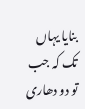بنایا یہاں تک کہ جب تو دو دھاری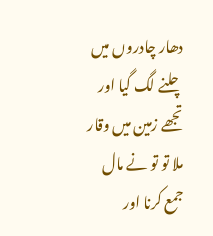دھار چادروں میں چلنے لگ گیا اور تجھے زمین میں وقار ملا تو تو نے مال جمع کرنا اور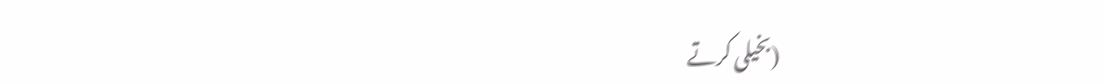(بخیلی کرتے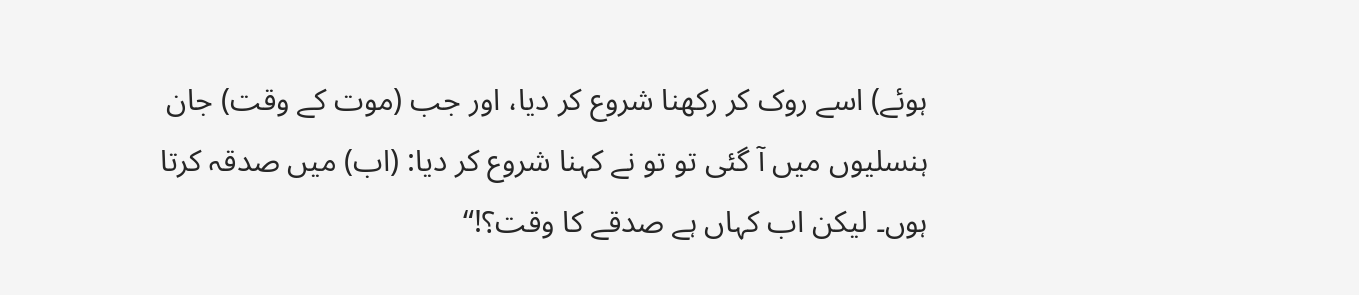ہوئے) اسے روک کر رکھنا شروع کر دیا، اور جب (موت کے وقت) جان ہنسلیوں میں آ گئی تو تو نے کہنا شروع کر دیا: (اب) میں صدقہ کرتا ہوں۔ لیکن اب کہاں ہے صدقے کا وقت؟!“